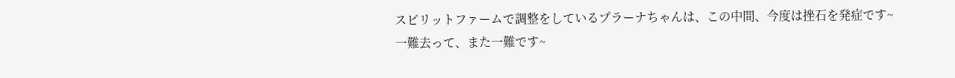スピリットファームで調整をしているプラーナちゃんは、この中間、今度は挫石を発症です~
一難去って、また一難です~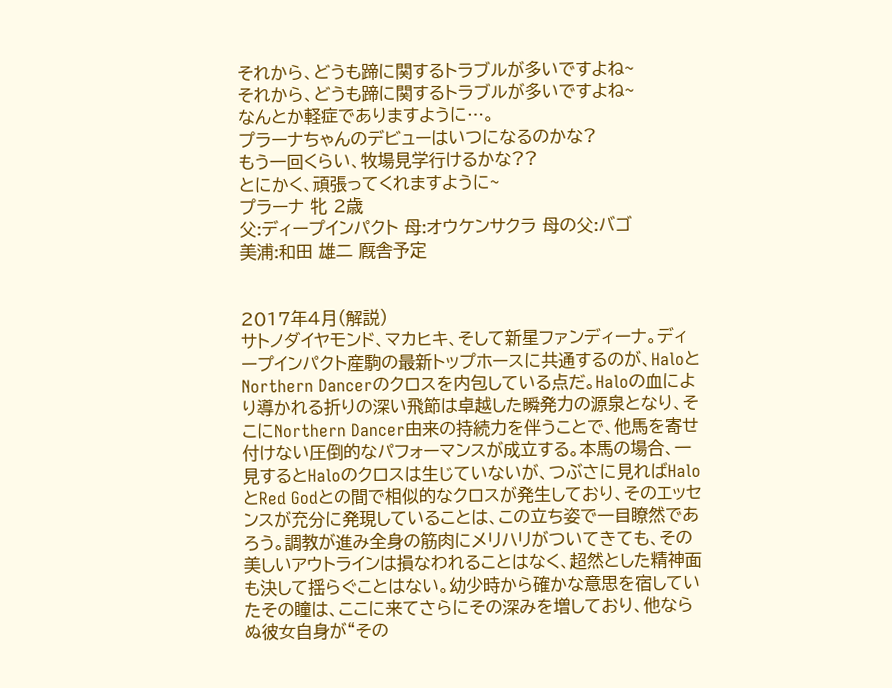それから、どうも蹄に関するトラブルが多いですよね~
それから、どうも蹄に関するトラブルが多いですよね~
なんとか軽症でありますように…。
プラーナちゃんのデビューはいつになるのかな?
もう一回くらい、牧場見学行けるかな??
とにかく、頑張ってくれますように~
プラーナ 牝 2歳
父:ディープインパクト 母:オウケンサクラ 母の父:バゴ
美浦:和田 雄二 厩舎予定


2017年4月(解説)
サトノダイヤモンド、マカヒキ、そして新星ファンディーナ。ディープインパクト産駒の最新トップホースに共通するのが、HaloとNorthern Dancerのクロスを内包している点だ。Haloの血により導かれる折りの深い飛節は卓越した瞬発力の源泉となり、そこにNorthern Dancer由来の持続力を伴うことで、他馬を寄せ付けない圧倒的なパフォーマンスが成立する。本馬の場合、一見するとHaloのクロスは生じていないが、つぶさに見ればHaloとRed Godとの間で相似的なクロスが発生しており、そのエッセンスが充分に発現していることは、この立ち姿で一目瞭然であろう。調教が進み全身の筋肉にメリハリがついてきても、その美しいアウトラインは損なわれることはなく、超然とした精神面も決して揺らぐことはない。幼少時から確かな意思を宿していたその瞳は、ここに来てさらにその深みを増しており、他ならぬ彼女自身が“その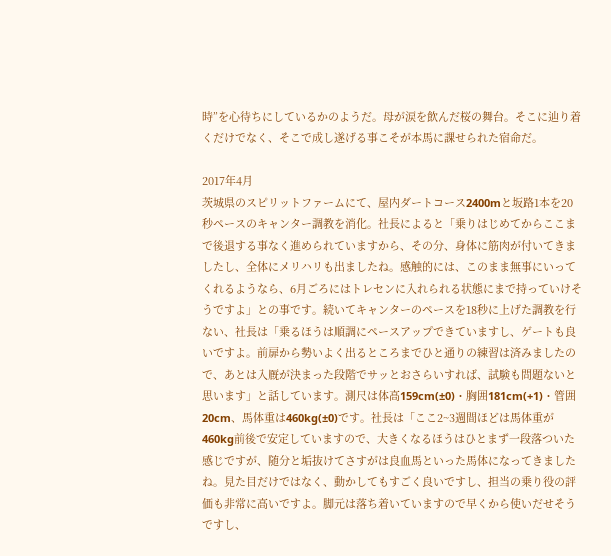時”を心待ちにしているかのようだ。母が涙を飲んだ桜の舞台。そこに辿り着くだけでなく、そこで成し遂げる事こそが本馬に課せられた宿命だ。

2017年4月
茨城県のスピリットファームにて、屋内ダートコース2400mと坂路1本を20秒ペースのキャンター調教を消化。社長によると「乗りはじめてからここまで後退する事なく進められていますから、その分、身体に筋肉が付いてきましたし、全体にメリハリも出ましたね。感触的には、このまま無事にいってくれるようなら、6月ごろにはトレセンに入れられる状態にまで持っていけそうですよ」との事です。続いてキャンターのペースを18秒に上げた調教を行ない、社長は「乗るほうは順調にペースアップできていますし、ゲートも良いですよ。前扉から勢いよく出るところまでひと通りの練習は済みましたので、あとは入厩が決まった段階でサッとおさらいすれば、試験も問題ないと思います」と話しています。測尺は体高159cm(±0)・胸囲181cm(+1)・管囲20cm、馬体重は460kg(±0)です。社長は「ここ2~3週間ほどは馬体重が460kg前後で安定していますので、大きくなるほうはひとまず一段落ついた感じですが、随分と垢抜けてさすがは良血馬といった馬体になってきましたね。見た目だけではなく、動かしてもすごく良いですし、担当の乗り役の評価も非常に高いですよ。脚元は落ち着いていますので早くから使いだせそうですし、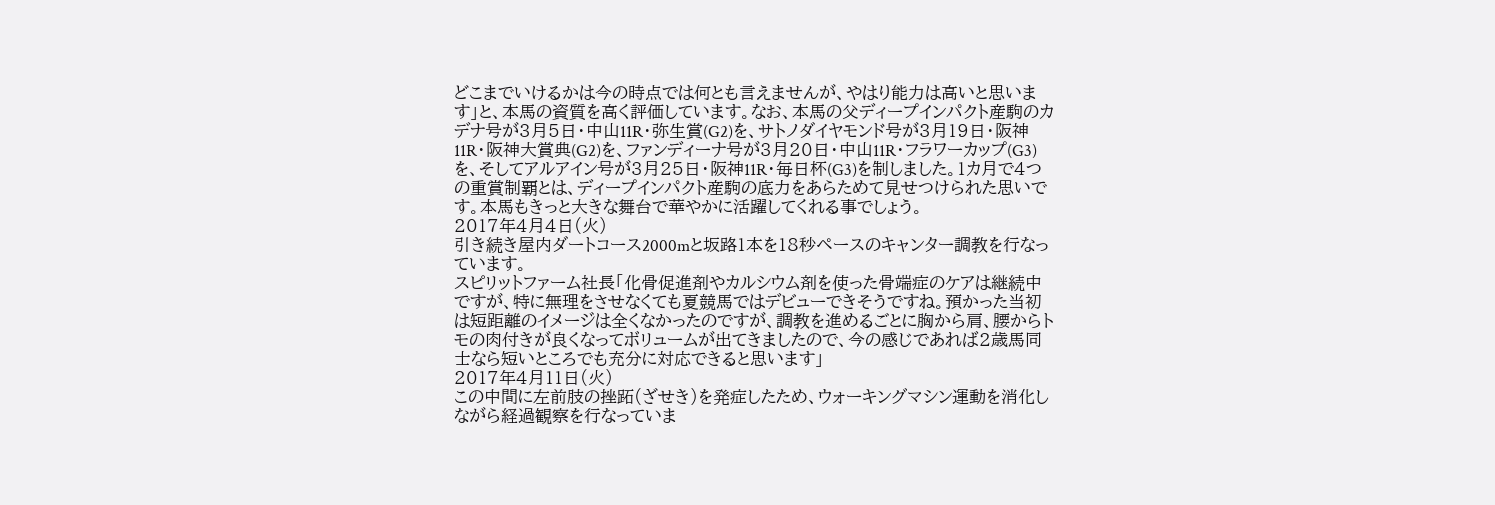どこまでいけるかは今の時点では何とも言えませんが、やはり能力は高いと思います」と、本馬の資質を高く評価しています。なお、本馬の父ディープインパクト産駒のカデナ号が3月5日・中山11R・弥生賞(G2)を、サトノダイヤモンド号が3月19日・阪神11R・阪神大賞典(G2)を、ファンディーナ号が3月20日・中山11R・フラワーカップ(G3)を、そしてアルアイン号が3月25日・阪神11R・毎日杯(G3)を制しました。1カ月で4つの重賞制覇とは、ディープインパクト産駒の底力をあらためて見せつけられた思いです。本馬もきっと大きな舞台で華やかに活躍してくれる事でしょう。
2017年4月4日(火)
引き続き屋内ダートコース2000mと坂路1本を18秒ペースのキャンター調教を行なっています。
スピリットファーム社長「化骨促進剤やカルシウム剤を使った骨端症のケアは継続中ですが、特に無理をさせなくても夏競馬ではデビューできそうですね。預かった当初は短距離のイメージは全くなかったのですが、調教を進めるごとに胸から肩、腰からトモの肉付きが良くなってボリュームが出てきましたので、今の感じであれば2歳馬同士なら短いところでも充分に対応できると思います」
2017年4月11日(火)
この中間に左前肢の挫跖(ざせき)を発症したため、ウォーキングマシン運動を消化しながら経過観察を行なっていま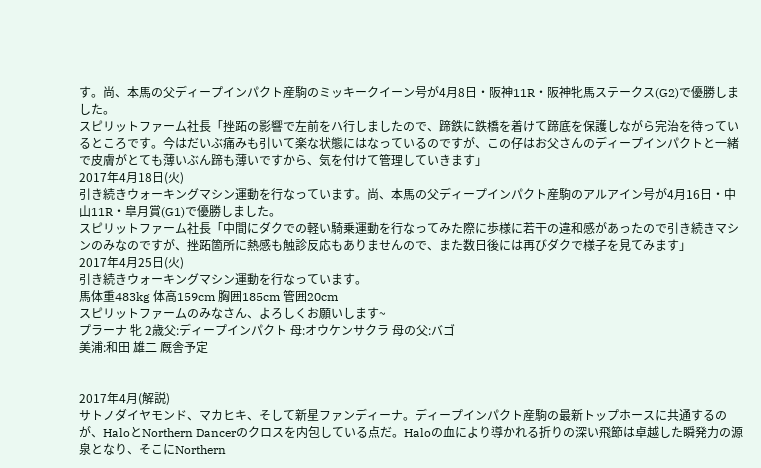す。尚、本馬の父ディープインパクト産駒のミッキークイーン号が4月8日・阪神11R・阪神牝馬ステークス(G2)で優勝しました。
スピリットファーム社長「挫跖の影響で左前をハ行しましたので、蹄鉄に鉄橋を着けて蹄底を保護しながら完治を待っているところです。今はだいぶ痛みも引いて楽な状態にはなっているのですが、この仔はお父さんのディープインパクトと一緒で皮膚がとても薄いぶん蹄も薄いですから、気を付けて管理していきます」
2017年4月18日(火)
引き続きウォーキングマシン運動を行なっています。尚、本馬の父ディープインパクト産駒のアルアイン号が4月16日・中山11R・皐月賞(G1)で優勝しました。
スピリットファーム社長「中間にダクでの軽い騎乗運動を行なってみた際に歩様に若干の違和感があったので引き続きマシンのみなのですが、挫跖箇所に熱感も触診反応もありませんので、また数日後には再びダクで様子を見てみます」
2017年4月25日(火)
引き続きウォーキングマシン運動を行なっています。
馬体重483kg 体高159cm 胸囲185cm 管囲20cm
スピリットファームのみなさん、よろしくお願いします~
プラーナ 牝 2歳父:ディープインパクト 母:オウケンサクラ 母の父:バゴ
美浦:和田 雄二 厩舎予定


2017年4月(解説)
サトノダイヤモンド、マカヒキ、そして新星ファンディーナ。ディープインパクト産駒の最新トップホースに共通するのが、HaloとNorthern Dancerのクロスを内包している点だ。Haloの血により導かれる折りの深い飛節は卓越した瞬発力の源泉となり、そこにNorthern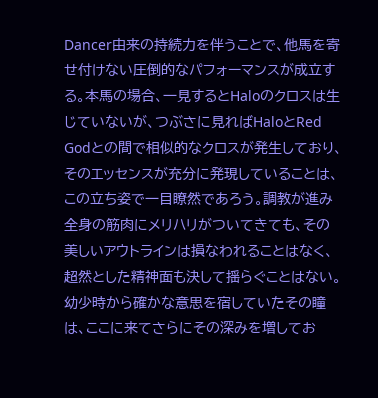Dancer由来の持続力を伴うことで、他馬を寄せ付けない圧倒的なパフォーマンスが成立する。本馬の場合、一見するとHaloのクロスは生じていないが、つぶさに見ればHaloとRed Godとの間で相似的なクロスが発生しており、そのエッセンスが充分に発現していることは、この立ち姿で一目瞭然であろう。調教が進み全身の筋肉にメリハリがついてきても、その美しいアウトラインは損なわれることはなく、超然とした精神面も決して揺らぐことはない。幼少時から確かな意思を宿していたその瞳は、ここに来てさらにその深みを増してお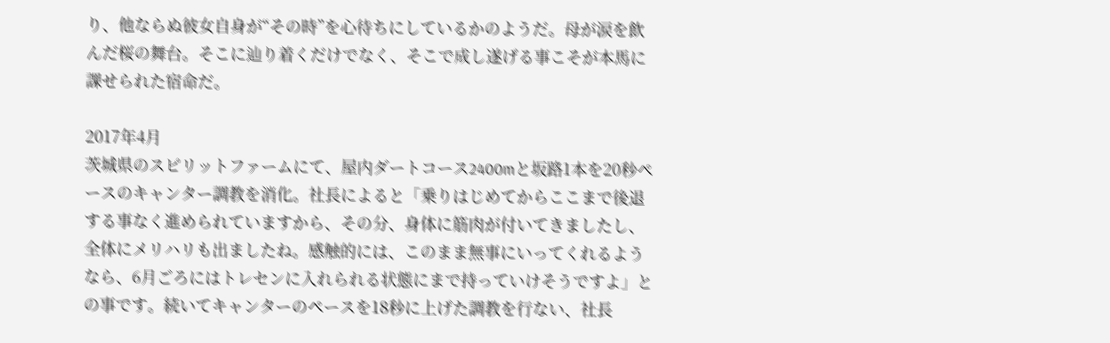り、他ならぬ彼女自身が“その時”を心待ちにしているかのようだ。母が涙を飲んだ桜の舞台。そこに辿り着くだけでなく、そこで成し遂げる事こそが本馬に課せられた宿命だ。

2017年4月
茨城県のスピリットファームにて、屋内ダートコース2400mと坂路1本を20秒ペースのキャンター調教を消化。社長によると「乗りはじめてからここまで後退する事なく進められていますから、その分、身体に筋肉が付いてきましたし、全体にメリハリも出ましたね。感触的には、このまま無事にいってくれるようなら、6月ごろにはトレセンに入れられる状態にまで持っていけそうですよ」との事です。続いてキャンターのペースを18秒に上げた調教を行ない、社長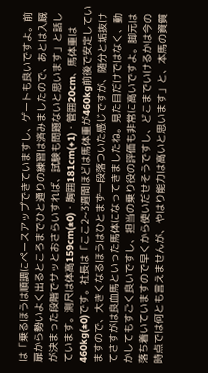は「乗るほうは順調にペースアップできていますし、ゲートも良いですよ。前扉から勢いよく出るところまでひと通りの練習は済みましたので、あとは入厩が決まった段階でサッとおさらいすれば、試験も問題ないと思います」と話しています。測尺は体高159cm(±0)・胸囲181cm(+1)・管囲20cm、馬体重は460kg(±0)です。社長は「ここ2~3週間ほどは馬体重が460kg前後で安定していますので、大きくなるほうはひとまず一段落ついた感じですが、随分と垢抜けてさすがは良血馬といった馬体になってきましたね。見た目だけではなく、動かしてもすごく良いですし、担当の乗り役の評価も非常に高いですよ。脚元は落ち着いていますので早くから使いだせそうですし、どこまでいけるかは今の時点では何とも言えませんが、やはり能力は高いと思います」と、本馬の資質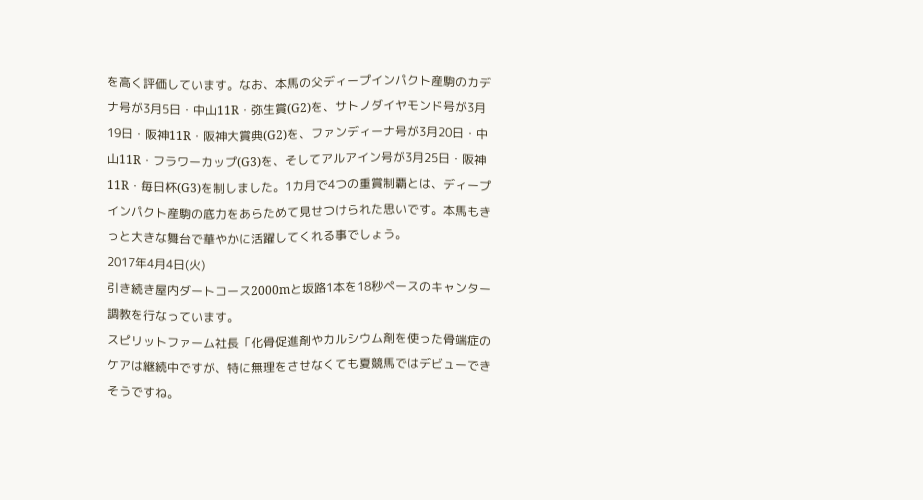を高く評価しています。なお、本馬の父ディープインパクト産駒のカデナ号が3月5日・中山11R・弥生賞(G2)を、サトノダイヤモンド号が3月19日・阪神11R・阪神大賞典(G2)を、ファンディーナ号が3月20日・中山11R・フラワーカップ(G3)を、そしてアルアイン号が3月25日・阪神11R・毎日杯(G3)を制しました。1カ月で4つの重賞制覇とは、ディープインパクト産駒の底力をあらためて見せつけられた思いです。本馬もきっと大きな舞台で華やかに活躍してくれる事でしょう。
2017年4月4日(火)
引き続き屋内ダートコース2000mと坂路1本を18秒ペースのキャンター調教を行なっています。
スピリットファーム社長「化骨促進剤やカルシウム剤を使った骨端症のケアは継続中ですが、特に無理をさせなくても夏競馬ではデビューできそうですね。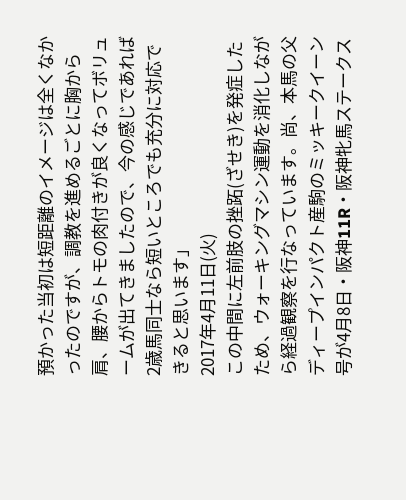預かった当初は短距離のイメージは全くなかったのですが、調教を進めるごとに胸から肩、腰からトモの肉付きが良くなってボリュームが出てきましたので、今の感じであれば2歳馬同士なら短いところでも充分に対応できると思います」
2017年4月11日(火)
この中間に左前肢の挫跖(ざせき)を発症したため、ウォーキングマシン運動を消化しながら経過観察を行なっています。尚、本馬の父ディープインパクト産駒のミッキークイーン号が4月8日・阪神11R・阪神牝馬ステークス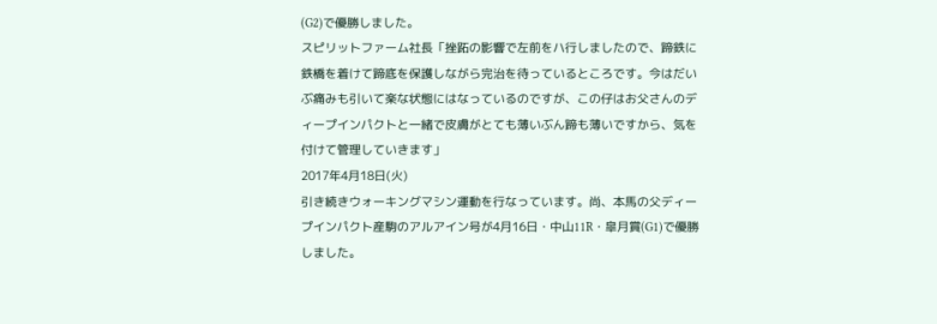(G2)で優勝しました。
スピリットファーム社長「挫跖の影響で左前をハ行しましたので、蹄鉄に鉄橋を着けて蹄底を保護しながら完治を待っているところです。今はだいぶ痛みも引いて楽な状態にはなっているのですが、この仔はお父さんのディープインパクトと一緒で皮膚がとても薄いぶん蹄も薄いですから、気を付けて管理していきます」
2017年4月18日(火)
引き続きウォーキングマシン運動を行なっています。尚、本馬の父ディープインパクト産駒のアルアイン号が4月16日・中山11R・皐月賞(G1)で優勝しました。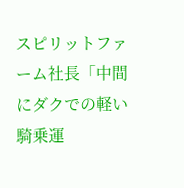スピリットファーム社長「中間にダクでの軽い騎乗運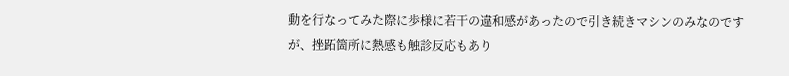動を行なってみた際に歩様に若干の違和感があったので引き続きマシンのみなのですが、挫跖箇所に熱感も触診反応もあり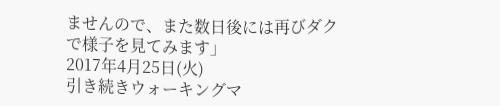ませんので、また数日後には再びダクで様子を見てみます」
2017年4月25日(火)
引き続きウォーキングマ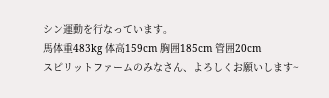シン運動を行なっています。
馬体重483kg 体高159cm 胸囲185cm 管囲20cm
スピリットファームのみなさん、よろしくお願いします~